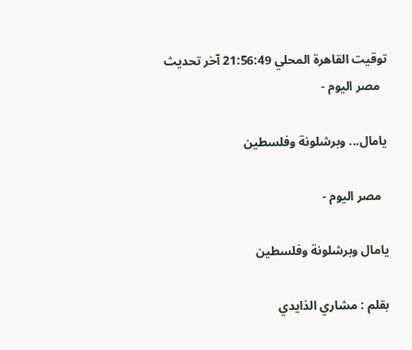توقيت القاهرة المحلي 21:56:49 آخر تحديث
  مصر اليوم -

يامال... وبرشلونة وفلسطين

  مصر اليوم -

يامال وبرشلونة وفلسطين

بقلم : مشاري الذايدي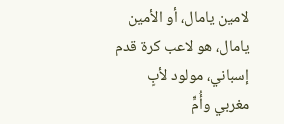لامين يامال، أو الأمين يامال، هو لاعب كرة قدم إسباني، مولود لأبٍ مغربي وأُمٍّ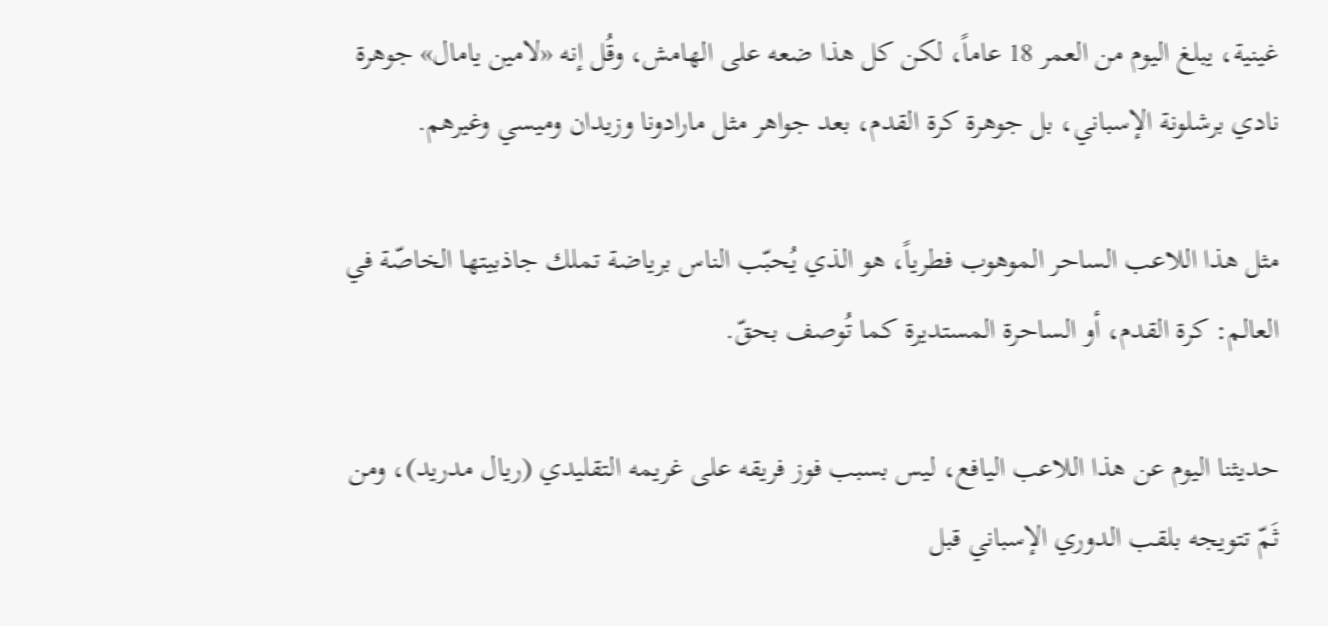غينية، يبلغ اليوم من العمر 18 عاماً، لكن كل هذا ضعه على الهامش، وقُل إنه «لامين يامال» جوهرة نادي برشلونة الإسباني، بل جوهرة كرة القدم، بعد جواهر مثل مارادونا وزيدان وميسي وغيرهم.

مثل هذا اللاعب الساحر الموهوب فطرياً، هو الذي يُحبّب الناس برياضة تملك جاذبيتها الخاصّة في العالم: كرة القدم، أو الساحرة المستديرة كما تُوصف بحقّ.

حديثنا اليوم عن هذا اللاعب اليافع، ليس بسبب فوز فريقه على غريمه التقليدي (ريال مدريد)، ومن ثَمّ تتويجه بلقب الدوري الإسباني قبل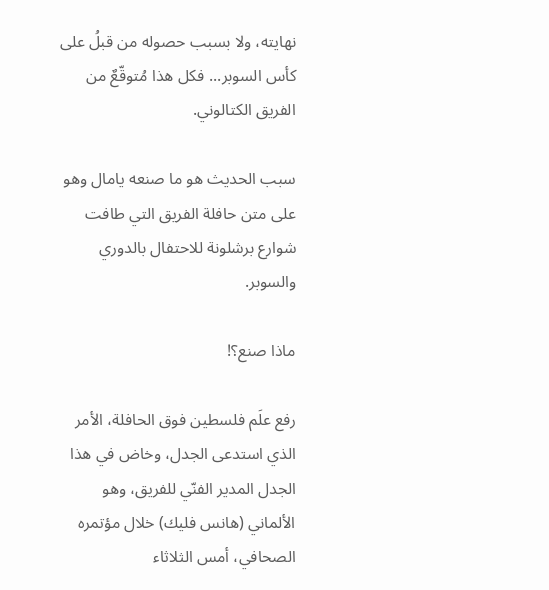نهايته، ولا بسبب حصوله من قبلُ على كأس السوبر... فكل هذا مُتوقّعٌ من الفريق الكتالوني.

سبب الحديث هو ما صنعه يامال وهو على متن حافلة الفريق التي طافت شوارع برشلونة للاحتفال بالدوري والسوبر.

ماذا صنع؟!

رفع علَم فلسطين فوق الحافلة، الأمر الذي استدعى الجدل، وخاض في هذا الجدل المدير الفنّي للفريق، وهو الألماني (هانس فليك) خلال مؤتمره الصحافي، أمس الثلاثاء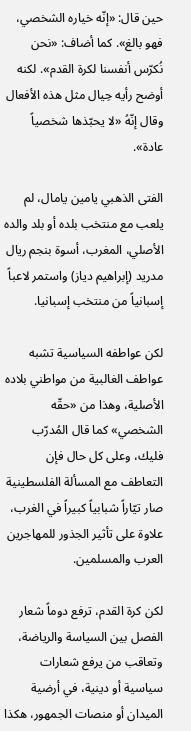حين قال: «إنّه خياره الشخصي، فهو بالغ». كما أضاف: «نحن نُكرّس أنفسنا لكرة القدم». لكنه أوضح رأيه حِيال مثل هذه الأفعال وقال إنّهُ «لا يحبّذها شخصياً عادة».

الفتى الذهبي يامين يامال، لم يلعب مع منتخب بلده أو بلد والده الأصلي، المغرب، أسوة بنجم ريال مدريد (إبراهيم دياز) واستمر لاعباً إسبانياً من منتخب إسبانيا.

لكن عواطفه السياسية تشبه عواطف الغالبية من مواطني بلاده الأصلية، وهذا من «حقّه الشخصي» كما قال المُدرّب فليك، وعلى كل حال فإن التعاطف مع المسألة الفلسطينية صار تيّاراً شبابياً كبيراً في الغرب، علاوة على تأثير الجذور للمهاجرين العرب والمسلمين.

لكن كرة القدم، ترفع دوماً شعار الفصل بين السياسة والرياضة، وتعاقب من يرفع شعارات سياسية أو دينية، في أرضية الميدان أو منصات الجمهور، هكذا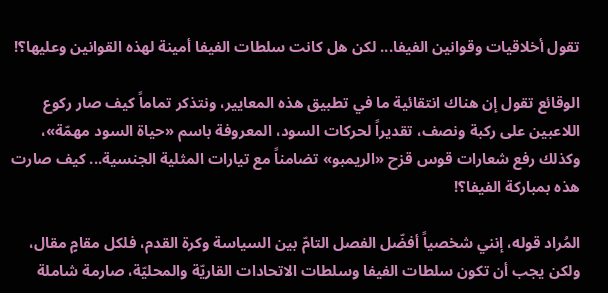تقول أخلاقيات وقوانين الفيفا... لكن هل كانت سلطات الفيفا أمينة لهذه القوانين وعليها؟!

الوقائع تقول إن هناك انتقائية ما في تطبيق هذه المعايير، ونتذكر تماماً كيف صار ركوع اللاعبين على ركبة ونصف، تقديراً لحركات السود، المعروفة باسم «حياة السود مهمّة»، وكذلك رفع شعارات قوس قزح «الريمبو» تضامناً مع تيارات المثلية الجنسية... كيف صارت هذه بمباركة الفيفا؟!

المُراد قوله، إنني شخصياً أفضّل الفصل التامّ بين السياسة وكرة القدم، فلكل مقامٍ مقال، ولكن يجب أن تكون سلطات الفيفا وسلطات الاتحادات القاريّة والمحليّة، صارمة شاملة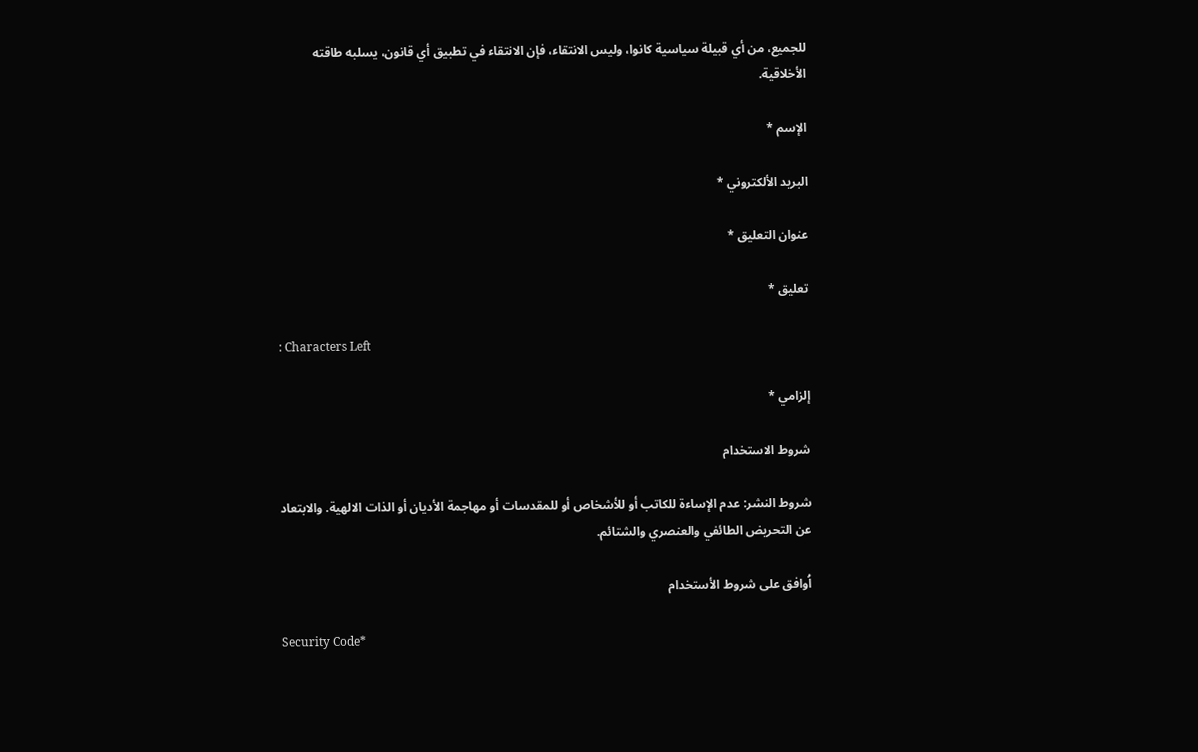للجميع، من أي قبيلة سياسية كانوا، وليس الانتقاء، فإن الانتقاء في تطبيق أي قانون، يسلبه طاقته الأخلاقية.

الإسم *

البريد الألكتروني *

عنوان التعليق *

تعليق *

: Characters Left

إلزامي *

شروط الاستخدام

شروط النشر: عدم الإساءة للكاتب أو للأشخاص أو للمقدسات أو مهاجمة الأديان أو الذات الالهية. والابتعاد عن التحريض الطائفي والعنصري والشتائم.

اُوافق على شروط الأستخدام

Security Code*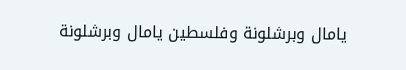يامال وبرشلونة وفلسطين يامال وبرشلونة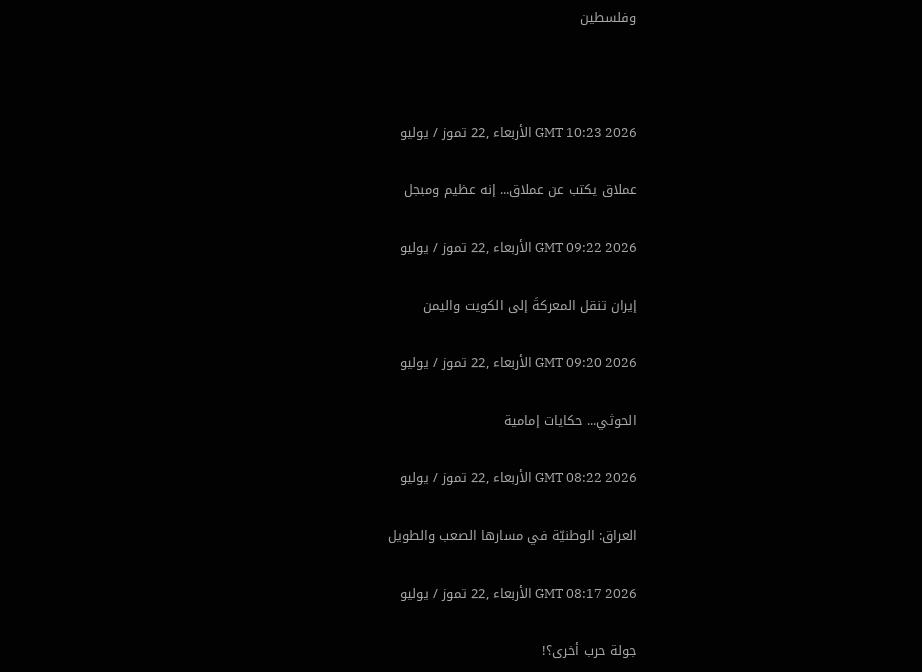وفلسطين



GMT 10:23 2026 الأربعاء ,22 تموز / يوليو

عملاق يكتب عن عملاق... إنه عظيم ومبجل

GMT 09:22 2026 الأربعاء ,22 تموز / يوليو

إيران تنقل المعركةَ إلى الكويت واليمن

GMT 09:20 2026 الأربعاء ,22 تموز / يوليو

الحوثي... حكايات إمامية

GMT 08:22 2026 الأربعاء ,22 تموز / يوليو

العراق: الوطنيّة في مسارها الصعب والطويل

GMT 08:17 2026 الأربعاء ,22 تموز / يوليو

جولة حرب أخرى؟!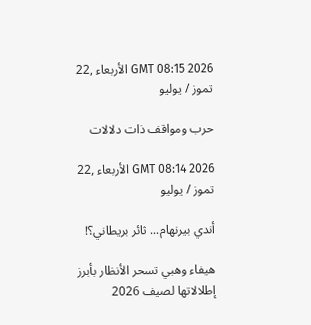GMT 08:15 2026 الأربعاء ,22 تموز / يوليو

حرب ومواقف ذات دلالات

GMT 08:14 2026 الأربعاء ,22 تموز / يوليو

أندي بيرنهام... ثائر بريطاني؟!

هيفاء وهبي تسحر الأنظار بأبرز إطلالاتها لصيف 2026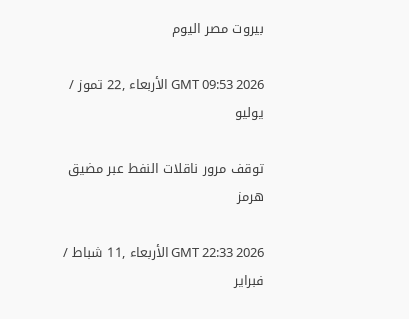بيروت مصر اليوم

GMT 09:53 2026 الأربعاء ,22 تموز / يوليو

توقف مرور ناقلات النفط عبر مضيق هرمز

GMT 22:33 2026 الأربعاء ,11 شباط / فبراير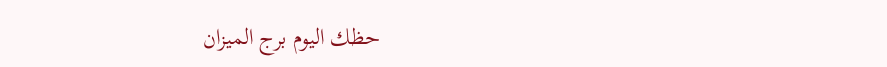حظك اليوم برج الميزان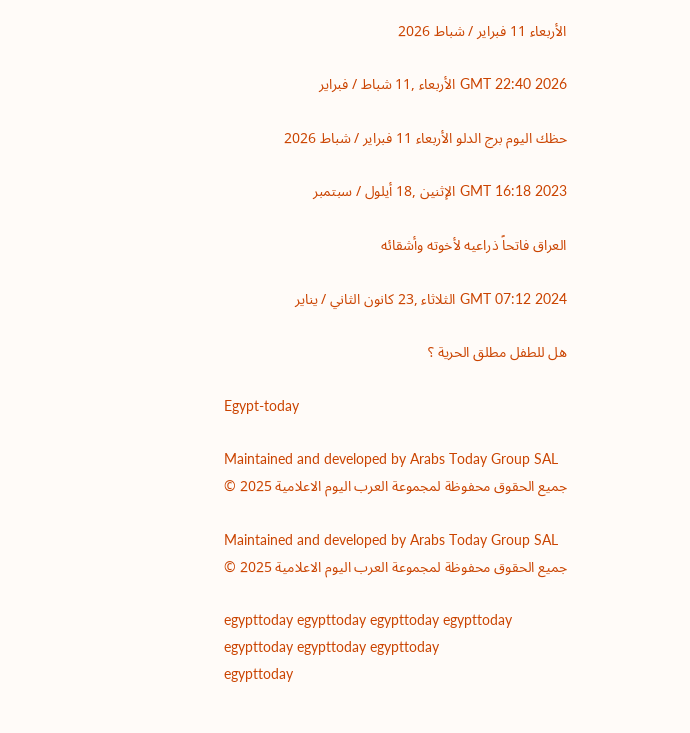الأربعاء 11 فبراير / شباط 2026

GMT 22:40 2026 الأربعاء ,11 شباط / فبراير

حظك اليوم برج الدلو الأربعاء 11 فبراير / شباط 2026

GMT 16:18 2023 الإثنين ,18 أيلول / سبتمبر

العراق فاتحاً ذراعيه لأخوته وأشقائه

GMT 07:12 2024 الثلاثاء ,23 كانون الثاني / يناير

هل للطفل مطلق الحرية ؟

Egypt-today

Maintained and developed by Arabs Today Group SAL
جميع الحقوق محفوظة لمجموعة العرب اليوم الاعلامية 2025 ©

Maintained and developed by Arabs Today Group SAL
جميع الحقوق محفوظة لمجموعة العرب اليوم الاعلامية 2025 ©

egypttoday egypttoday egypttoday egypttoday
egypttoday egypttoday egypttoday
egypttoday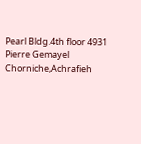Pearl Bldg.4th floor 4931 Pierre Gemayel Chorniche,Achrafieh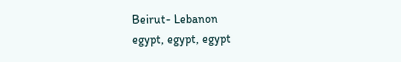Beirut- Lebanon
egypt, egypt, egypt